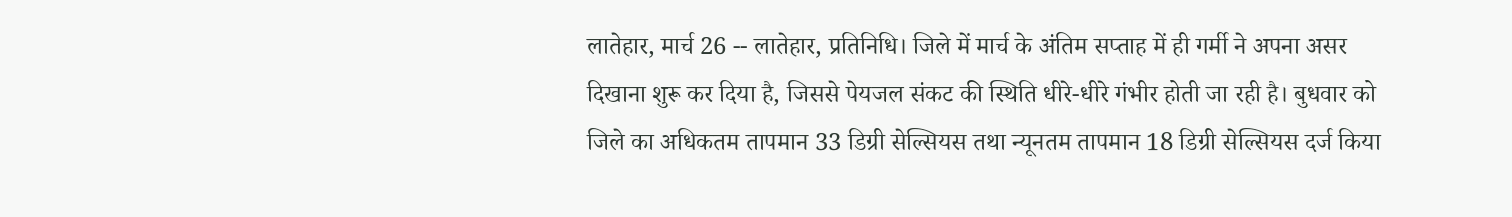लातेहार, मार्च 26 -- लातेहार, प्रतिनिधि। जिले में मार्च के अंतिम सप्ताह में ही गर्मी ने अपना असर दिखाना शुरू कर दिया है, जिससे पेयजल संकट की स्थिति धीरे-धीरे गंभीर होती जा रही है। बुधवार को जिले का अधिकतम तापमान 33 डिग्री सेल्सियस तथा न्यूनतम तापमान 18 डिग्री सेल्सियस दर्ज किया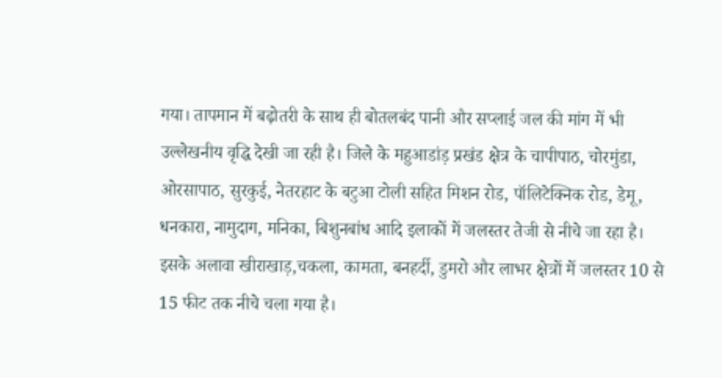गया। तापमान में बढ़ोतरी के साथ ही बोतलबंद पानी और सप्लाई जल की मांग में भी उल्लेखनीय वृद्धि देखी जा रही है। जिले के महुआडांड़ प्रखंड क्षेत्र के चापीपाठ, चोरमुंडा, ओरसापाठ, सुरकुई, नेतरहाट के बटुआ टोली सहित मिशन रोड, पॉलिटेक्निक रोड, डेमू, धनकारा, नामुदाग, मनिका, बिशुनबांध आदि इलाकों में जलस्तर तेजी से नीचे जा रहा है। इसके अलावा खीराखाड़,चकला, कामता, बनहर्दी, डुमरो और लाभर क्षेत्रों में जलस्तर 10 से 15 फीट तक नीचे चला गया है।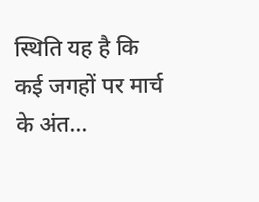स्थिति यह है कि कई जगहों पर मार्च के अंत...